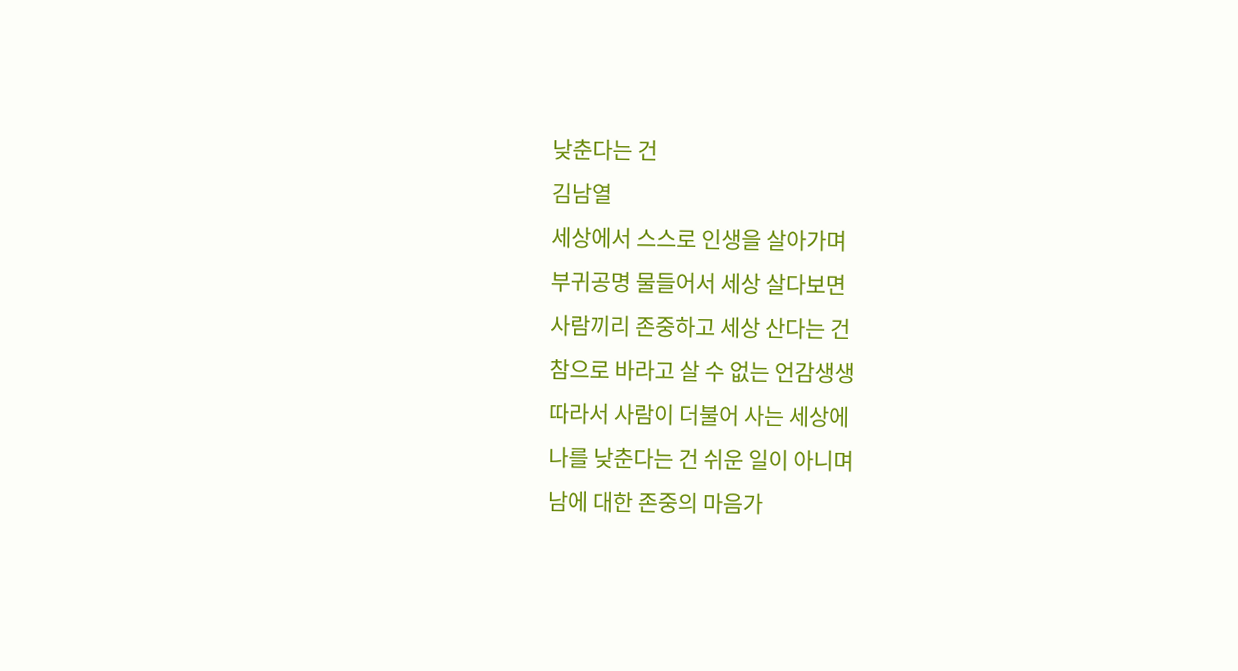낮춘다는 건
김남열
세상에서 스스로 인생을 살아가며
부귀공명 물들어서 세상 살다보면
사람끼리 존중하고 세상 산다는 건
참으로 바라고 살 수 없는 언감생생
따라서 사람이 더불어 사는 세상에
나를 낮춘다는 건 쉬운 일이 아니며
남에 대한 존중의 마음가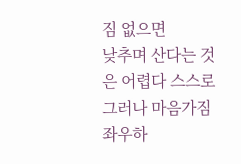짐 없으면
낮추며 산다는 것은 어렵다 스스로
그러나 마음가짐 좌우하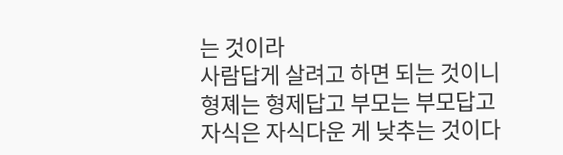는 것이라
사람답게 살려고 하면 되는 것이니
형졔는 형제답고 부모는 부모답고
자식은 자식다운 게 낮추는 것이다